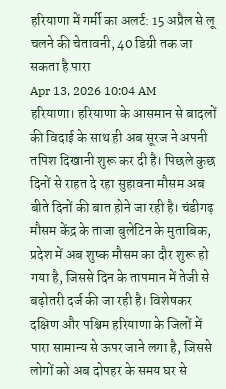हरियाणा में गर्मी का अलर्ट: 15 अप्रैल से लू चलने की चेतावनी, 40 डिग्री तक जा सकता है पारा
Apr 13, 2026 10:04 AM
हरियाणा। हरियाणा के आसमान से बादलों की विदाई के साथ ही अब सूरज ने अपनी तपिश दिखानी शुरू कर दी है। पिछले कुछ दिनों से राहत दे रहा सुहावना मौसम अब बीते दिनों की बात होने जा रही है। चंडीगढ़ मौसम केंद्र के ताजा बुलेटिन के मुताबिक, प्रदेश में अब शुष्क मौसम का दौर शुरू हो गया है, जिससे दिन के तापमान में तेजी से बढ़ोतरी दर्ज की जा रही है। विशेषकर दक्षिण और पश्चिम हरियाणा के जिलों में पारा सामान्य से ऊपर जाने लगा है, जिससे लोगों को अब दोपहर के समय घर से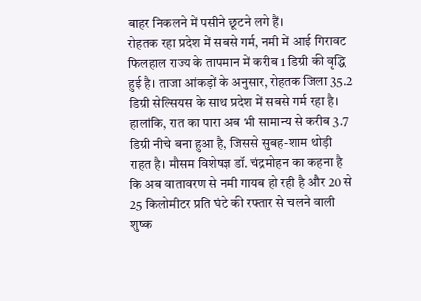बाहर निकलने में पसीने छूटने लगे हैं।
रोहतक रहा प्रदेश में सबसे गर्म, नमी में आई गिरावट
फिलहाल राज्य के तापमान में करीब 1 डिग्री की वृद्धि हुई है। ताजा आंकड़ों के अनुसार, रोहतक जिला 35.2 डिग्री सेल्सियस के साथ प्रदेश में सबसे गर्म रहा है। हालांकि, रात का पारा अब भी सामान्य से करीब 3.7 डिग्री नीचे बना हुआ है, जिससे सुबह-शाम थोड़ी राहत है। मौसम विशेषज्ञ डॉ. चंद्रमोहन का कहना है कि अब वातावरण से नमी गायब हो रही है और 20 से 25 किलोमीटर प्रति घंटे की रफ्तार से चलने वाली शुष्क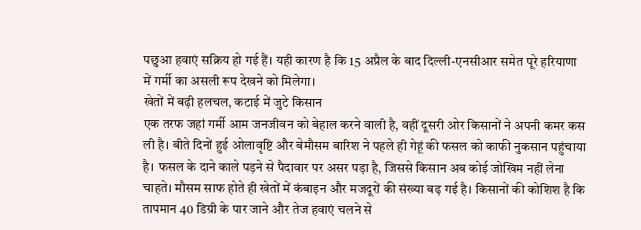पछुआ हवाएं सक्रिय हो गई हैं। यही कारण है कि 15 अप्रैल के बाद दिल्ली-एनसीआर समेत पूरे हरियाणा में गर्मी का असली रूप देखने को मिलेगा।
खेतों में बढ़ी हलचल, कटाई में जुटे किसान
एक तरफ जहां गर्मी आम जनजीवन को बेहाल करने वाली है, वहीं दूसरी ओर किसानों ने अपनी कमर कस ली है। बीते दिनों हुई ओलावृष्टि और बेमौसम बारिश ने पहले ही गेहूं की फसल को काफी नुकसान पहुंचाया है। फसल के दाने काले पड़ने से पैदावार पर असर पड़ा है, जिससे किसान अब कोई जोखिम नहीं लेना चाहते। मौसम साफ होते ही खेतों में कंबाइन और मजदूरों की संख्या बढ़ गई है। किसानों की कोशिश है कि तापमान 40 डिग्री के पार जाने और तेज हवाएं चलने से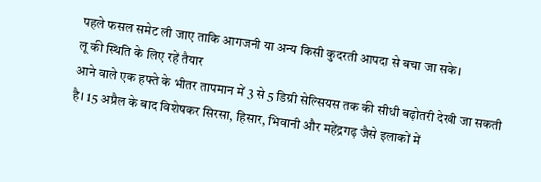पहले फसल समेट ली जाए ताकि आगजनी या अन्य किसी कुदरती आपदा से बचा जा सके।
लू की स्थिति के लिए रहें तैयार
आने वाले एक हफ्ते के भीतर तापमान में 3 से 5 डिग्री सेल्सियस तक की सीधी बढ़ोतरी देखी जा सकती है। 15 अप्रैल के बाद विशेषकर सिरसा, हिसार, भिवानी और महेंद्रगढ़ जैसे इलाकों में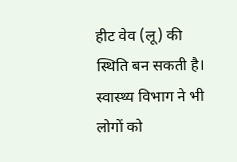हीट वेव (लू) की स्थिति बन सकती है। स्वास्थ्य विभाग ने भी लोगों को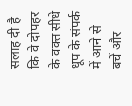सलाह दी है कि वे दोपहर के वक्त सीधे धूप के संपर्क में आने से बचें और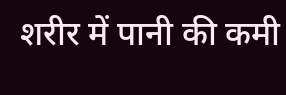शरीर में पानी की कमी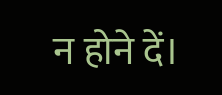न होने दें।